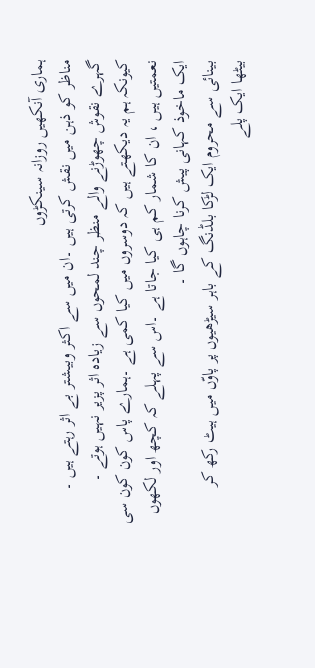ہماری آنکھیں روزانہ سینکڑوں
مناظر کو ذہن میں نقش کرتی ہیں ۔ان میں سے اکثر وبیشتر بے اثر رہتے ہیں ۔
گہرے نقوش چھوڑنے والے منظر چند لمحوں سے زیادہ اثر پزیر نہیں ہوتے ۔
کیونکہ ہم یہ دیکھتے ہیں کہ دوسروں میں کیا کمی ہے ۔ہمارے پاس کون کون سی
نعمتیں ہیں ، ان کا شمار کم ہی کیا جاتا ہے ۔اس سے پہلے کہ کچھ اور لکھوں
ایک ماخوذ کہانی پیش کرنا چاہوں گا ۔
بینائی سے محروم ایک لڑکا بلڈنگ کے باہر سیڑھیوں پر پاوّں میں ہیٹ رکھ کر
بیٹھا ایک پلے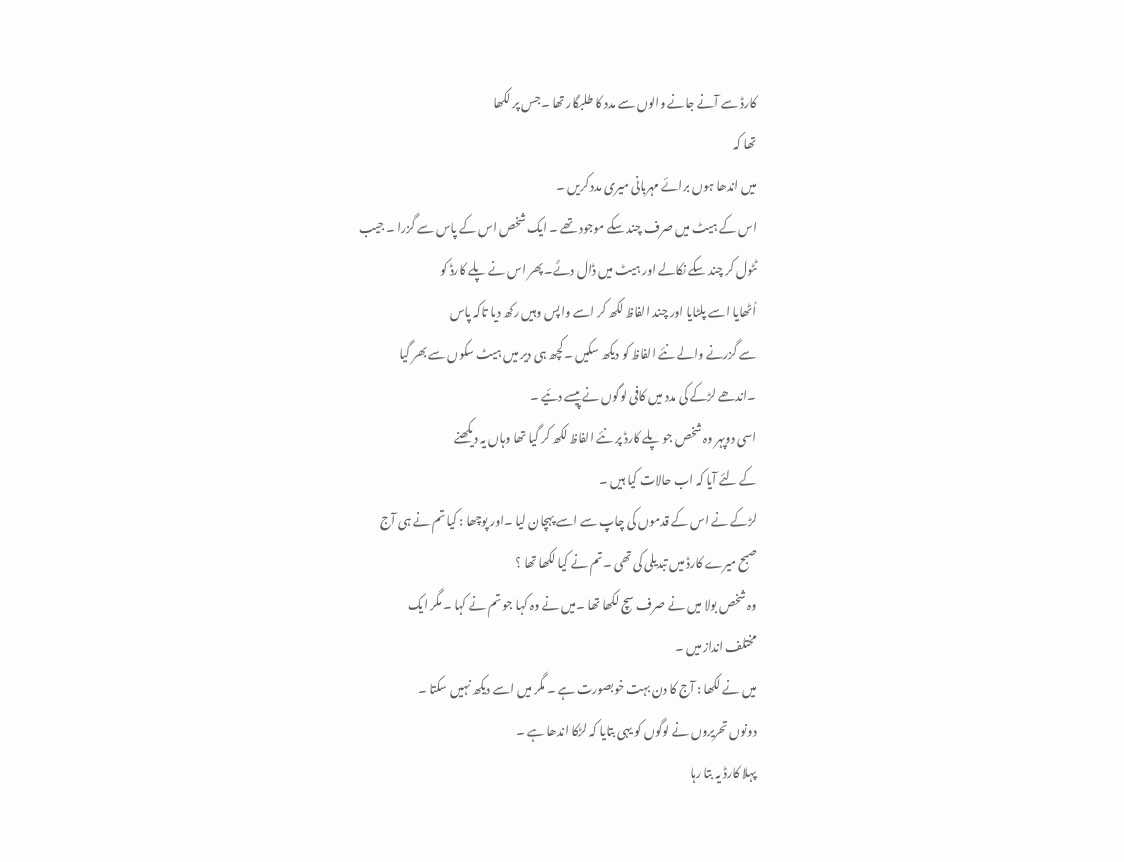کارڈ سے آنے جانے والوں سے مدد کا طلبگار تھا ۔جس پر لکھا
تھا کہ
میں اندھا ہوں برائے مہربانی میری مدد کریں ۔
اس کے ہیٹ میں صرف چند سکے موجود تھے ۔ ایک شخص اس کے پاس سے گزرا ۔ جیب
ٹٹول کر چند سکے نکالے اور ہیٹ میں ڈال دئَے۔ پھر اس نے پلے کارڈ کو
اُٹھایا اسے پلٹایا اور چند الفاظ لکھ کر اسے واپس وہیں رکھ دیا تاکہ پاس
سے گزرنے والے نئے الفاظ کو دیکھ سکیں ۔کچھ ہی دیر میں ہیٹ سکوں سے بھر گیا
۔اندھے لڑکے کی مدد میں کافی لوگوں نے پیسے دئیے ۔
اسی دوپہر وہ شخص جو پلے کارڈ پر نئے الفاظ لکھ کر گیا تھا وہاں یہ دیکھنے
کے لئے آیا کہ اب حالات کیا ہیں ۔
لڑکے نے اس کے قدموں کی چاپ سے اسے پہچان لیا ۔اور پوچھا : کیا تم نے ہی آج
صبح میرے کارڈ میں تبدیلی کی تھی ۔تم نے کیا لکھا تھا ؟
وہ شخص بولا میں نے صرف سچ لکھا تھا ۔میں نے وہ کہا جو تم نے کہا ۔ مگر ایک
مختلف انداز میں ۔
میں نے لکھا : آج کا دن بہت خوبصورت ہے ۔ مگر میں اسے دیکھ نہیں سکتا ۔
دونوں تحریروں نے لوگوں کو یہی بتایا کہ لڑکا اندھا ہے ۔
پہلا کارڈ یہ بتا رہا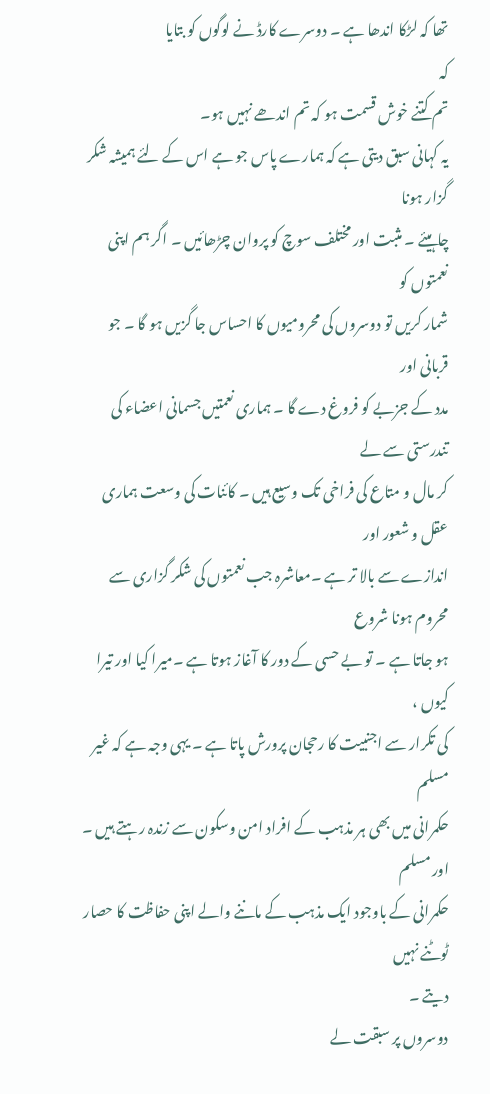تھا کہ لڑکا اندھا ہے ۔ دوسرے کارڈ نے لوگوں کو بتایا
کہ
تم کتنے خوش قسمت ہو کہ تم اندھے نہیں ہو۔
یہ کہانی سبق دیتی ہے کہ ہمارے پاس جو ہے اس کے لئے ہمیشہ شکر گزار ہونا
چاہیئے ۔ مثبت اور مختلف سوچ کو پروان چڑھائیں ۔ اگر ہم اپنی نعمتوں کو
شمار کریں تو دوسروں کی محرومیوں کا احساس جا گزیں ہو گا ۔ جو قربانی اور
مدد کے جزبے کو فروغ دے گا ۔ ہماری نعمتیں جسمانی اعضاء کی تندرستی سے لے
کر مال و متاع کی فراخی تک وسیع ہیں ۔ کائنات کی وسعت ہماری عقل و شعور اور
اندازے سے بالا تر ہے ۔معاشرہ جب نعمتوں کی شکر گزاری سے محروم ہونا شروع
ہو جاتا ہے ۔ تو بے حسی کے دور کا آغاز ہوتا ہے ۔میرا کیا اور تیرا کیوں ،
کی تکرار سے اجنبیت کا رحجان پرورش پاتا ہے ۔ یہی وجہ ہے کہ غیر مسلم
حکمرانی میں بھی ہر مذہب کے افراد امن وسکون سے زندہ رہتے ہیں ۔ اور مسلم
حکمرانی کے باوجود ایک مذہب کے ماننے والے اپنی حفاظت کا حصار ٹوٹنے نہیں
دیتے ۔
دوسروں پر سبقت لے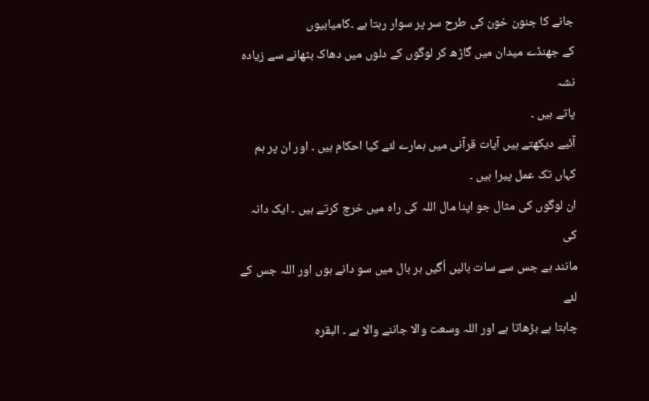جانے کا جنون خون کی طرح سر پر سوار رہتا ہے ۔کامیابیوں
کے جھنڈے میدان میں گاڑھ کر لوگوں کے دلوں میں دھاک بٹھانے سے زیادہ نشہ
پاتے ہیں ۔
آئیے دیکھتے ہیں آیات قرآنی میں ہمارے لئے کیا احکام ہیں ۔ اور ان پر ہم
کہاں تک عمل پیرا ہیں ۔
ان لوگوں کی مثال جو اپنا مال اللہ کی راہ میں خرچ کرتے ہیں ۔ ایک دانہ کی
مانند ہے جس سے سات بالیں اُگیں ہر بال میں سو دانے ہوں اور اللہ جس کے لئے
چاہتا ہے بڑھاتا ہے اور اللہ وسعت والا جاننے والا ہے ۔ البقرہ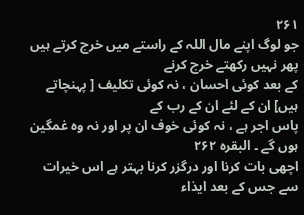۲۶۱
جو لوگ اپنے مال اللہ کے راستے میں خرچ کرتے ہیں پھر نہیں رکھتے خرچ کرنے
کے بعد کوئی احسان ، نہ کوئی تکلیف [ پہنچاتے ہیں] ان کے لئے ان کے رب کے
پاس اجر ہے ، نہ کوئی خوف ان پر اور نہ وہ غمگین ہوں گے ۔ البقرہ ۲۶۲
اچھی بات کرنا اور درگزر کرنا بہتر ہے اس خیرات سے جس کے بعد ایذاء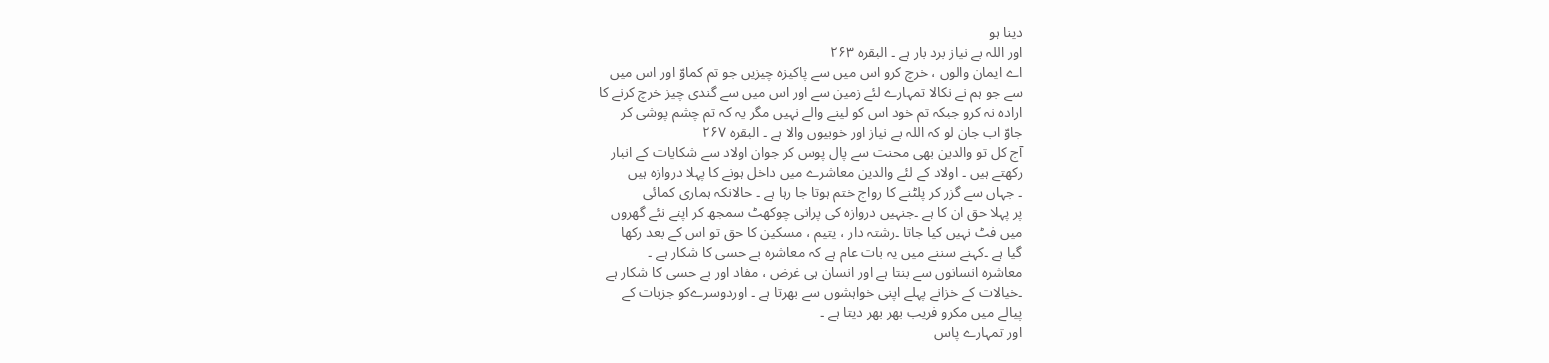دینا ہو
اور اللہ بے نیاز برد بار ہے ۔ البقرہ ۲۶۳
اے ایمان والوں ، خرچ کرو اس میں سے پاکیزہ چیزیں جو تم کماوّ اور اس میں
سے جو ہم نے نکالا تمہارے لئے زمین سے اور اس میں سے گندی چیز خرچ کرنے کا
ارادہ نہ کرو جبکہ تم خود اس کو لینے والے نہیں مگر یہ کہ تم چشم پوشی کر
جاوّ اب جان لو کہ اللہ بے نیاز اور خوبیوں والا ہے ۔ البقرہ ۲۶۷
آج کل تو والدین بھی محنت سے پال پوس کر جوان اولاد سے شکایات کے انبار
رکھتے ہیں ۔ اولاد کے لئے والدین معاشرے میں داخل ہونے کا پہلا دروازہ ہیں
۔ جہاں سے گزر کر پلٹنے کا رواج ختم ہوتا جا رہا ہے ۔ حالانکہ ہماری کمائی
پر پہلا حق ان کا ہے ۔جنہیں دروازہ کی پرانی چوکھٹ سمجھ کر اپنے نئے گھروں
میں فٹ نہیں کیا جاتا ۔رشتہ دار ، یتیم ، مسکین کا حق تو اس کے بعد رکھا
گیا ہے ۔کہنے سننے میں یہ بات عام ہے کہ معاشرہ بے حسی کا شکار ہے ۔
معاشرہ انسانوں سے بنتا ہے اور انسان ہی غرض ، مفاد اور بے حسی کا شکار ہے
۔خیالات کے خزانے پہلے اپنی خواہشوں سے بھرتا ہے ۔ اوردوسرےکو جزبات کے
پیالے میں مکرو فریب بھر بھر دیتا ہے ۔
اور تمہارے پاس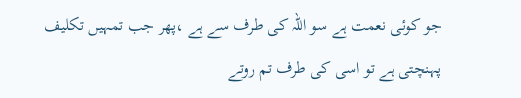جو کوئی نعمت ہے سو اللہ کی طرف سے ہے ،پھر جب تمہیں تکلیف
پہنچتی ہے تو اسی کی طرف تم روتے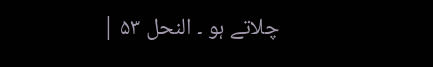چلاتے ہو ۔ النحل ۵۳ |